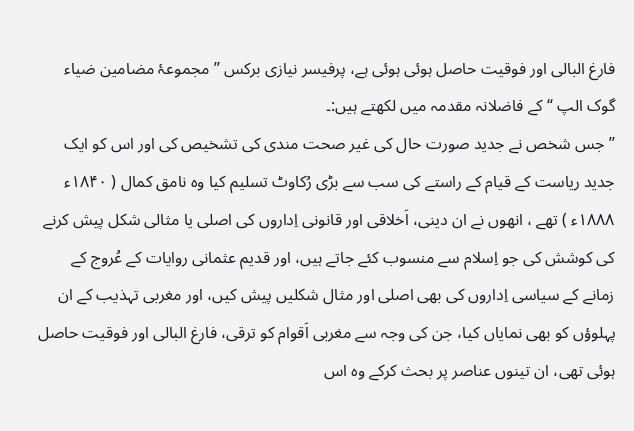فارغ البالی اور فوقیت حاصل ہوئی ہوئی ہے، پرفیسر نیازی برکس ’’ مجموعۂ مضامین ضیاء گوک الپ ‘‘ کے فاضلانہ مقدمہ میں لکھتے ہیں:۔
’’جس شخص نے جدید صورت حال کی غیر صحت مندی کی تشخیص کی اور اس کو ایک جدید ریاست کے قیام کے راستے کی سب سے بڑی رُکاوٹ تسلیم کیا وہ نامق کمال ( ۱۸۴۰ء ۱۸۸۸ء ) تھے ، انھوں نے ان دینی، اَخلاقی اور قانونی اِداروں کی اصلی یا مثالی شکل پیش کرنے کی کوشش کی جو اِسلام سے منسوب کئے جاتے ہیں، اور قدیم عثمانی روایات کے عُروج کے زمانے کے سیاسی اِداروں کی بھی اصلی اور مثال شکلیں پیش کیں، اور مغربی تہذیب کے ان پہلوؤں کو بھی نمایاں کیا، جن کی وجہ سے مغربی اَقوام کو ترقی، فارغ البالی اور فوقیت حاصل ہوئی تھی، ان تینوں عناصر پر بحث کرکے وہ اس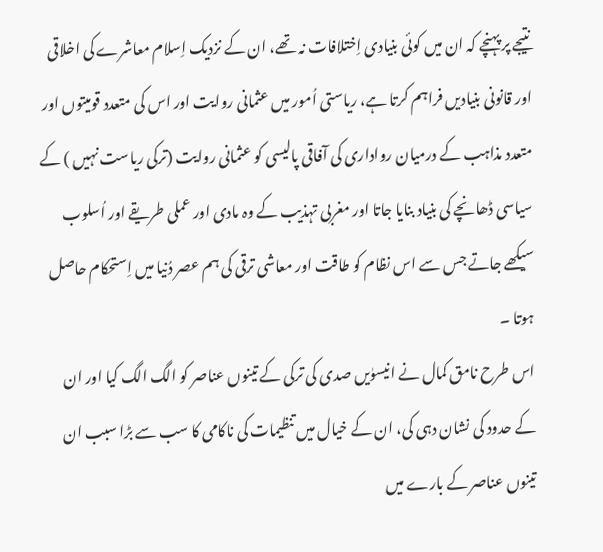نتیجے پر پہنچے کہ ان میں کوئی بنیادی اِختلافات نہ تھے، ان کے نزدیک اِسلام معاشرے کی اخلاقی اور قانونی بنیادیں فراہم کرتا ہے، ریاستی اُمور میں عثمانی روایت اور اس کی متعدد قومیتوں اور متعدد مذاہب کے درمیان رواداری کی آفاقی پالیسی کو عثمانی روایت (ترکی ریاست نہیں ) کے سیاسی ڈھانچے کی بنیاد بنایا جاتا اور مغربی تہذیب کے وہ مادی اور عملی طریقے اور اُسلوب سیکھے جاتے جس سے اس نظام کو طاقت اور معاشی ترقی کی ہم عصر دُنیا میں اِستحکام حاصل ہوتا ۔
اس طرح نامق کمال نے انیسوٰیں صدی کی ترکی کے تینوں عناصر کو الگ الگ کیا اور ان کے حدود کی نشان دہی کی، ان کے خیال میں تنظیمات کی ناکامی کا سب سے بڑا سبب ان تینوں عناصر کے بارے میں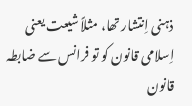ذہنی اِنتشار تھا، مثلاً شیعت یعنی اِسلامی قانون کو تو فرانس سے ضابطہ قانون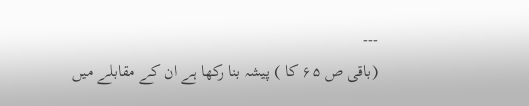---
(باقی ص ۶۵ کا ) پیشہ بنا رکھا ہے ان کے مقابلے میں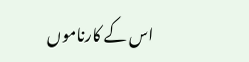اس کے کارناموں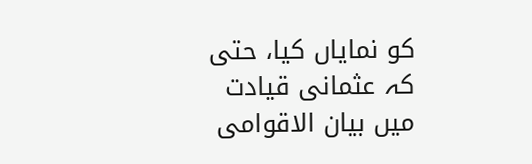کو نمایاں کیا، حتی کہ عثمانی قیادت میں بیان الاقوامی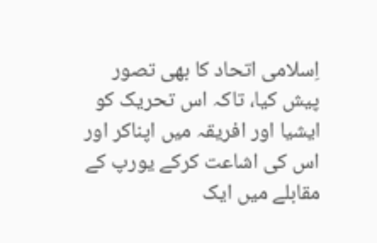اِسلامی اتحاد کا بھی تصور پیش کیا، تاکہ اس تحریک کو ایشیا اور افریقہ میں اپناکر اور اس کی اشاعت کرکے یورپ کے مقابلے میں ایک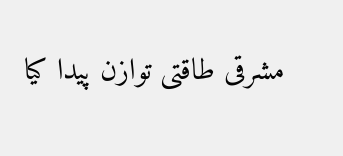مشرقی طاقتی توازن پیدا کیا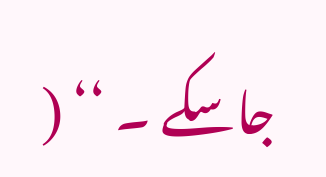جاسکے ۔ ‘‘ (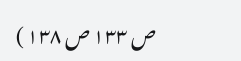ص ۱۳۳ ص ۱۳۸ )